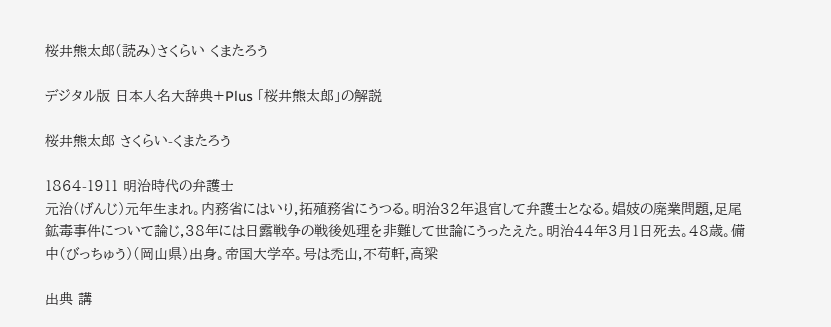桜井熊太郎(読み)さくらい くまたろう

デジタル版 日本人名大辞典+Plus 「桜井熊太郎」の解説

桜井熊太郎 さくらい-くまたろう

1864-1911 明治時代の弁護士
元治(げんじ)元年生まれ。内務省にはいり,拓殖務省にうつる。明治32年退官して弁護士となる。娼妓の廃業問題,足尾鉱毒事件について論じ,38年には日露戦争の戦後処理を非難して世論にうったえた。明治44年3月1日死去。48歳。備中(びっちゅう)(岡山県)出身。帝国大学卒。号は禿山,不苟軒,高梁

出典 講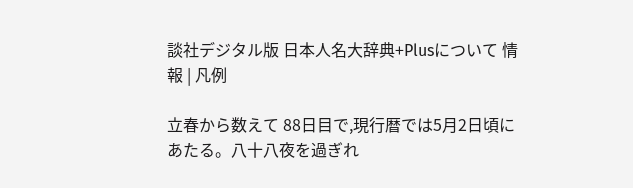談社デジタル版 日本人名大辞典+Plusについて 情報 | 凡例

立春から数えて 88日目で,現行暦では5月2日頃にあたる。八十八夜を過ぎれ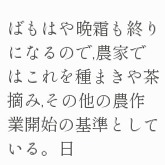ばもはや晩霜も終りになるので,農家ではこれを種まきや茶摘み,その他の農作業開始の基準としている。日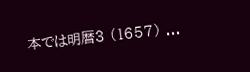本では明暦3 (1657) ...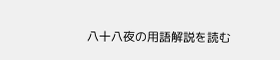八十八夜の用語解説を読む